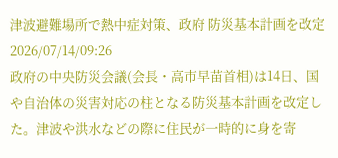津波避難場所で熱中症対策、政府 防災基本計画を改定
2026/07/14/09:26
政府の中央防災会議(会長・高市早苗首相)は14日、国や自治体の災害対応の柱となる防災基本計画を改定した。津波や洪水などの際に住民が一時的に身を寄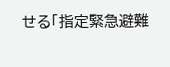せる「指定緊急避難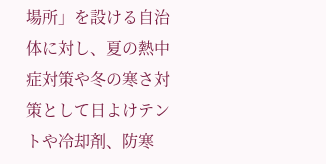場所」を設ける自治体に対し、夏の熱中症対策や冬の寒さ対策として日よけテントや冷却剤、防寒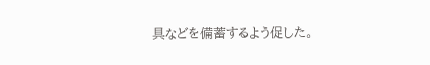具などを備蓄するよう促した。